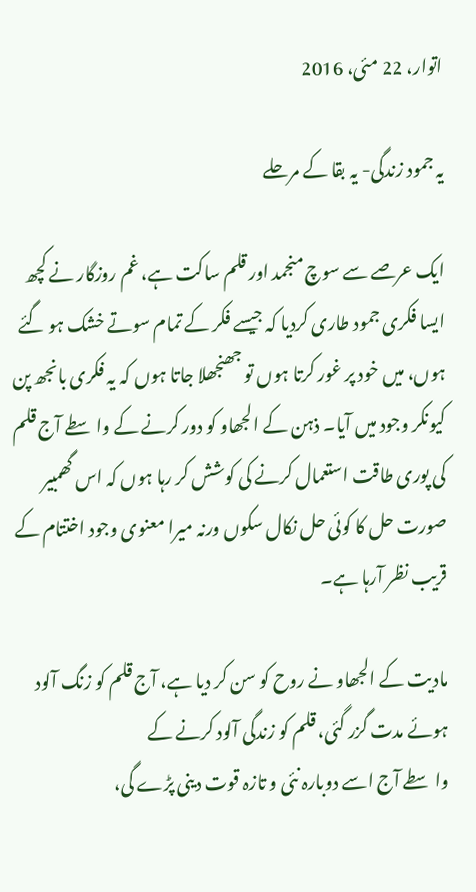اتوار، 22 مئی، 2016

یہ جمود زندگی- یہ بقا کے مرحلے

ایک عرصے سے سوچ منجمد اور قلم ساکت ہے، غم روزگار نے کچھ ایسا فکری جمود طاری کردیا کہ جیسے فکر کے تمام سوتے خشک ہو گئے ہوں، میں خود پر غور کرتا ہوں تو جھنجھلا جاتا ہوں کہ یہ فکری بانجھ پن کیونکر وجود میں آیا۔ ذہن کے الجھاو کو دور کرنے کے واسطے آج قلم کی پوری طاقت استعمال کرنے کی کوشش کر رہا ہوں کہ اس گھمبیر
صورت حل کا کوئی حل نکال سکوں ورنہ میرا معنوی وجود اختتام کے قریب نظر آرہا ہے۔

مادیت کے الجھاو نے روح کو سن کر دیا ہے، آج قلم کو زنگ آلود ہوئے مدت گزر گئی، قلم کو زندگی آلود کرنے کے
واسطے آج اسے دوبارہ نئی و تازہ قوت دینی پڑے گی،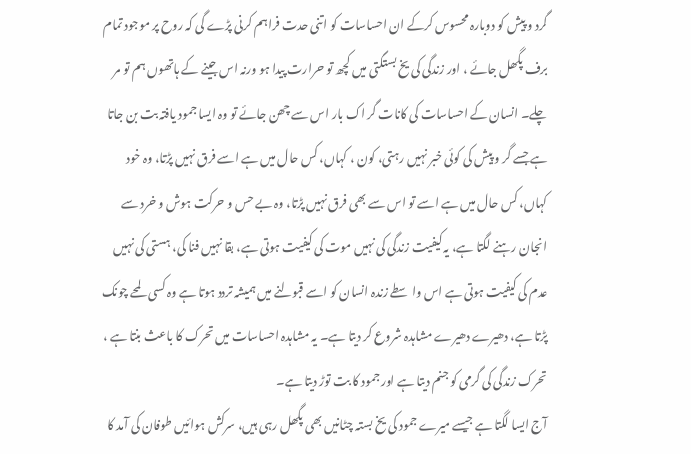گرد و پیش کو دوبارہ محسوس کرکے ان احساسات کو اتنی حدت فراہم کرنی پڑے گی کہ روح پر موجود تمام برف پگھل جائے ، اور زندگی کی یخ بستگتی میں کچھ تو حرارت پیدا ہو ورنہ اس جینے کے ہاتھوں ہم تو مر چلے۔ انسان کے احساسات کی کانات گر اک بار اس سے چھن جائے تو وہ ایسا جمود یافتہ بت بن جاتا ہے جسے گر و پیش کی کوئی خبر نہیں رہتی، کون ، کہاں، کس حال میں ہے اسے فرق نہیں پڑتا، وہ خود کہاں، کس حال میں ہے اسے تو اس سے بھی فرق نہیں پڑتا، وہ بے حس و حرکت ہوش و خرد سے انجان رہنے لگتا ہے، یہ کیفیت زندگی کی نہیں موت کی کیفیت ہوتی ہے، بقا نہیں فنا کی، ہستی کی نہیں عدم کی کیفیت ہوتی ہے اس واسطے زندہ انسان کو اسے قبولنے میں ہمیشہ تردد ہوتا ہے وہ کسی لمحے چونک پڑتا ہے، دھیرے دھیرے مشاہدہ شروع کر دیتا ہے۔ یہ مشاہدہ احساسات میں تحرک کا باعث بنتا ہے ، تحرک زندگی کی گرمی کو جنم دیتا ہے اور جمود کا بت توڑ دیتا ہے۔
آج ایسا لگتا ہے جیسے میرے جمود کی یخ بستہ چٹانیں بھی پگھل رہی ہیں، سرکش ہوائیں طوفان کی آمد کا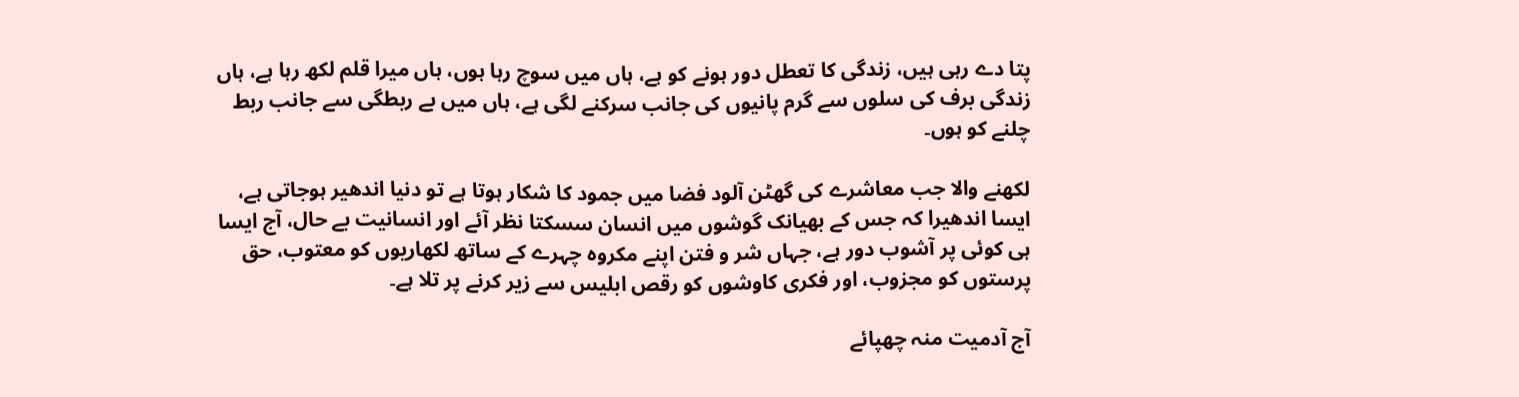پتا دے رہی ہیں، زندگی کا تعطل دور ہونے کو ہے، ہاں میں سوچ رہا ہوں، ہاں میرا قلم لکھ رہا ہے، ہاں زندگی برف کی سلوں سے گرم پانیوں کی جانب سرکنے لگی ہے، ہاں میں بے ربطگی سے جانب ربط چلنے کو ہوں۔

لکھنے والا جب معاشرے کی گھٹن آلود فضا میں جمود کا شکار ہوتا ہے تو دنیا اندھیر ہوجاتی ہے، ایسا اندھیرا کہ جس کے بھیانک گوشوں میں انسان سسکتا نظر آئے اور انسانیت بے حال، آج ایسا ہی کوئی پر آشوب دور ہے، جہاں شر و فتن اپنے مکروہ چہرے کے ساتھ لکھاریوں کو معتوب، حق پرستوں کو مجزوب، اور فکری کاوشوں کو رقص ابلیس سے زیر کرنے پر تلا ہے۔

آج آدمیت منہ چھپائے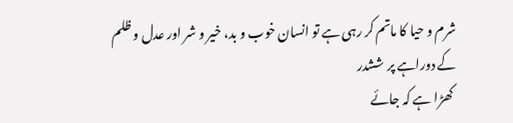شرم و حیا کا ماتم کر رہی ہے تو انسان خوب و بد، خیر و شر اور عدل و ظلم کے دوراہے پر ششدر
 کھڑا ہے کہ جائے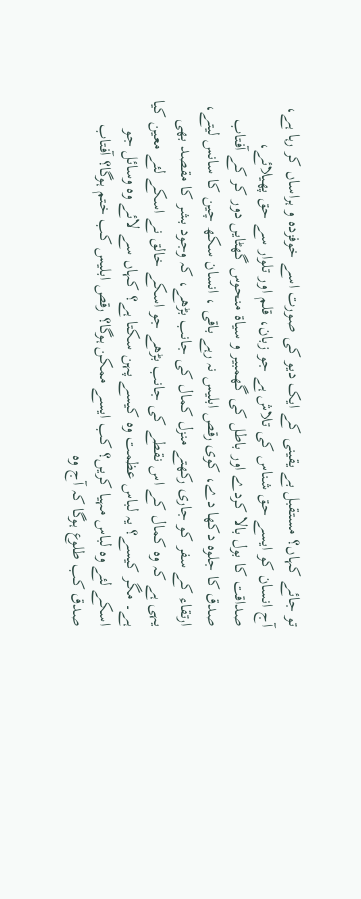تو جائے کہاں؟ مستقبل بے یقینی کے ایک دیو کی صورت اسے خوفزدہ و ہراساں کر رہا ہے، آج انسان کو ایسے حق شناس کی تلاش ہے جو زبان، قلم اور تلوار سے حق پھیلائے، صداقت کا بول بالا کردے اور باطل کی گھمبیر و سیاۃ منحوس گھٹایں دور کر کے آفتاب صدق کا جلوہ دکھا دے، کوی رقص ابلیس نہ رہے باقی ، انسان سکھ چین کا سانس لیتے، ارتقاء کے سفر کو جاری رکھتے منزل کمال کی جانب بڑھے، کہ وجود بشر کا مقصد بھی یہی ہے کہ وہ کمال کے اس نقطے کی جانب بڑھے جو اسکے خالق نے اسکے لئے معین کیا ہے۔ مگر کیسے؟ یہ لباس عظمت وہ کیسے پہن سکتا ہے؟ کہاں سے لائے وہ وسائل جو اسکے لئے وہ لباس مہیا کریں؟ کب ایسے ممکن ہوگا؟ رقص ابلیس کب ختم ہوگا؟ آفتاب صدق کب طلوع ہوگا کہ آج وہ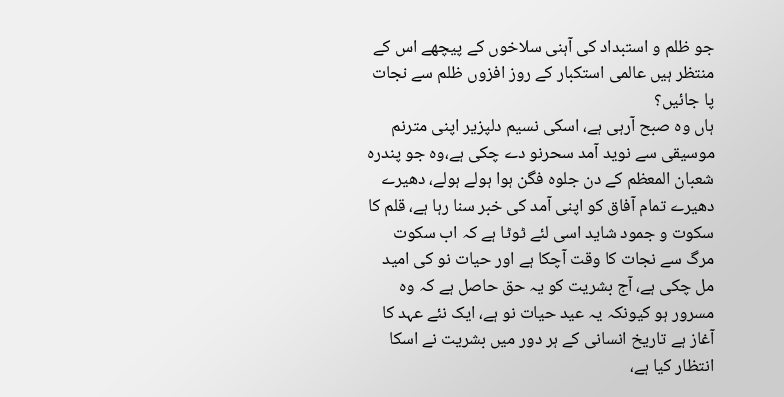جو ظلم و استبداد کی آہنی سلاخوں کے پیچھے اس کے منتظر ہیں عالمی استکبار کے روز افزوں ظلم سے نجات پا جائیں؟
ہاں وہ صبح آرہی ہے، اسکی نسیم دلپزیر اپنی مترنم موسیقی سے نوید آمد سحرنو دے چکی ہے،وہ جو پندرہ شعبان المعظم کے دن جلوہ فگن ہوا ہولے ہولے، دھیرے دھیرے تمام آفاق کو اپنی آمد کی خبر سنا رہا ہے، قلم کا سکوت و جمود شاید اسی لئے ٹوٹا ہے کہ اب سکوت مرگ سے نجات کا وقت آچکا ہے اور حیات نو کی امید مل چکی ہے، آج بشریت کو یہ حق حاصل ہے کہ وہ مسرور ہو کیونکہ یہ عید حیات نو ہے، ایک نئے عہد کا آغاز ہے تاریخ انسانی کے ہر دور میں بشریت نے اسکا انتظار کیا ہے،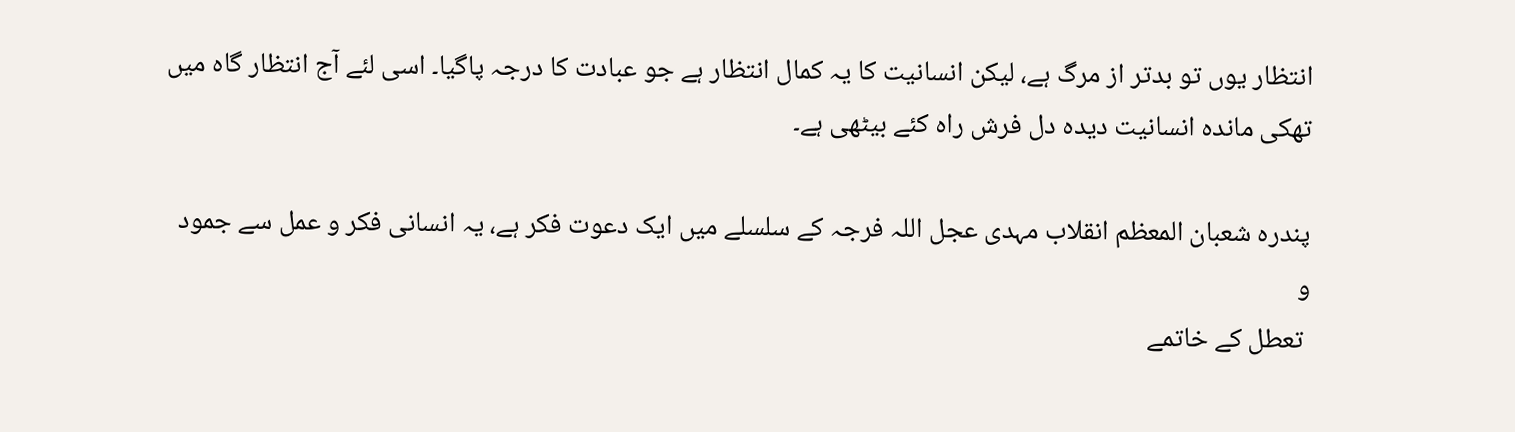انتظار یوں تو بدتر از مرگ ہے، لیکن انسانیت کا یہ کمال انتظار ہے جو عبادت کا درجہ پاگیا۔ اسی لئے آج انتظار گاہ میں تھکی ماندہ انسانیت دیدہ دل فرش راہ کئے بیٹھی ہے۔

پندرہ شعبان المعظم انقلاب مہدی عجل اللہ فرجہ کے سلسلے میں ایک دعوت فکر ہے، یہ انسانی فکر و عمل سے جمود و
 تعطل کے خاتمے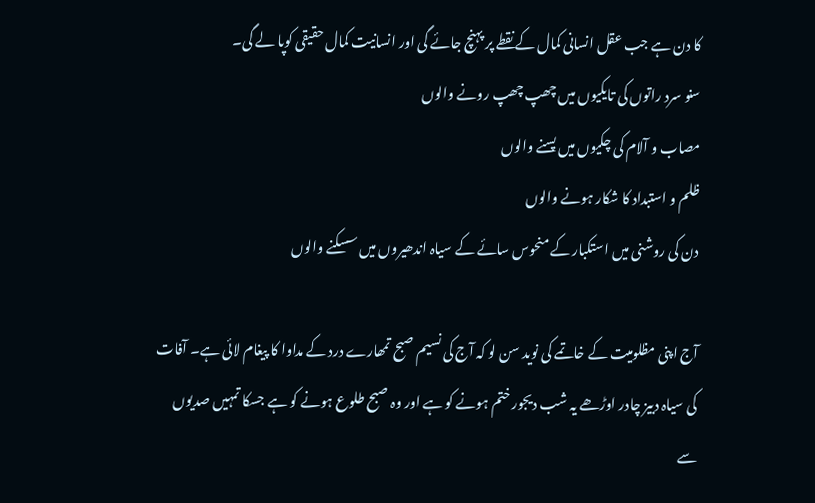کا دن ہے جب عقل انسانی کمال کے نقطے پر پہنچ جائے گی اور انسانیت کمال حقیقی کوپا لے گی۔
سنو سرد راتوں کی تایکیوں میں چھپ چھپ رونے والوں
مصاب و آلام کی چکیوں میں پسنے والوں
ظلم و استبداد کا شکار ہونے والوں
دن کی روشنی میں استکبار کے منحوس سائے کے سیاہ اندھیروں میں سسکنے والوں

آج اپنی مظلومیت کے خاتمے کی نوید سن لو کہ آج کی نسیم صبح تمھارے درد کے مداوا کا پیغام لائی ہے۔ آفات کی سیاہ دبیز چادر اوڑھے یہ شب دیجور ختم ہونے کو ہے اور وہ صبح طلوع ہونے کو ہے جسکا تمہیں صدیوں سے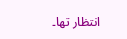انتظار تھا۔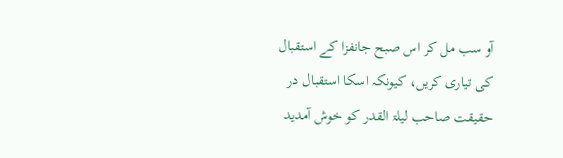آو سب مل کر اس صبح جانفزا کے استقبال کی تیاری کریں، کیونکہ اسکا استقبال در حقیقت صاحب لیلۃ القدر کو خوش آمدید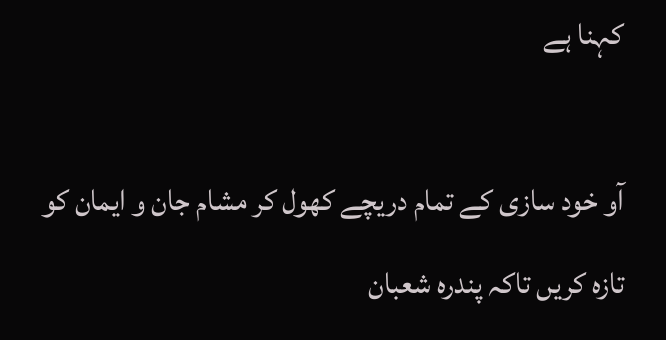کہنا ہے

آو خود سازی کے تمام دریچے کھول کر مشام جان و ایمان کو تازہ کریں تاکہ پندرہ شعبان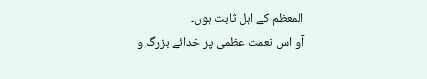المعظم کے اہل ثابت ہوں۔
آو اس نعمت عظمی پر خدائے بزرگ و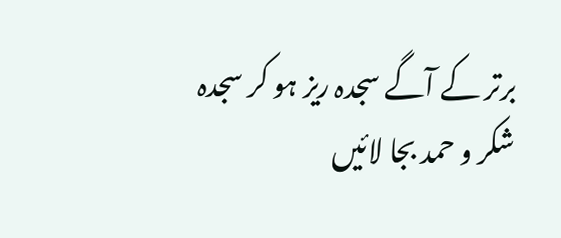برتر کے آگے سجدہ ریز ہو کر سجدہ شکر و حمد بجا لائیں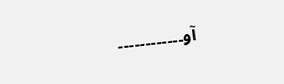آو۔۔۔۔۔۔۔۔۔۔۔۔